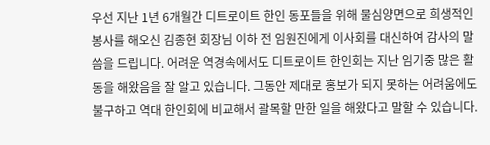우선 지난 1년 6개월간 디트로이트 한인 동포들을 위해 물심양면으로 희생적인 봉사를 해오신 김종현 회장님 이하 전 임원진에게 이사회를 대신하여 감사의 말씀을 드립니다. 어려운 역경속에서도 디트로이트 한인회는 지난 임기중 많은 활동을 해왔음을 잘 알고 있습니다. 그동안 제대로 홍보가 되지 못하는 어려움에도 불구하고 역대 한인회에 비교해서 괄목할 만한 일을 해왔다고 말할 수 있습니다.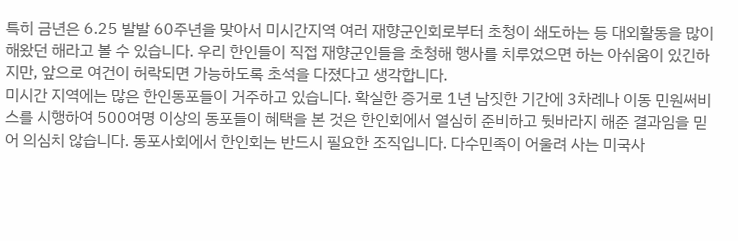특히 금년은 6.25 발발 60주년을 맞아서 미시간지역 여러 재향군인회로부터 초청이 쇄도하는 등 대외활동을 많이 해왔던 해라고 볼 수 있습니다. 우리 한인들이 직접 재향군인들을 초청해 행사를 치루었으면 하는 아쉬움이 있긴하지만, 앞으로 여건이 허락되면 가능하도록 초석을 다졌다고 생각합니다.
미시간 지역에는 많은 한인동포들이 거주하고 있습니다. 확실한 증거로 1년 남짓한 기간에 3차례나 이동 민원써비스를 시행하여 500여명 이상의 동포들이 혜택을 본 것은 한인회에서 열심히 준비하고 뒷바라지 해준 결과임을 믿어 의심치 않습니다. 동포사회에서 한인회는 반드시 필요한 조직입니다. 다수민족이 어울려 사는 미국사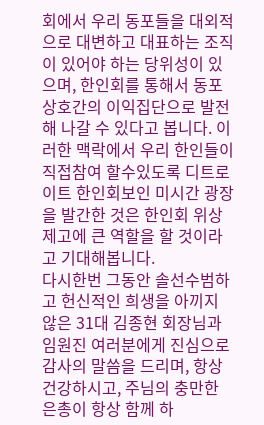회에서 우리 동포들을 대외적으로 대변하고 대표하는 조직이 있어야 하는 당위성이 있으며, 한인회를 통해서 동포 상호간의 이익집단으로 발전해 나갈 수 있다고 봅니다. 이러한 맥락에서 우리 한인들이 직접참여 할수있도록 디트로이트 한인회보인 미시간 광장을 발간한 것은 한인회 위상제고에 큰 역할을 할 것이라고 기대해봅니다.
다시한번 그동안 솔선수범하고 헌신적인 희생을 아끼지 않은 31대 김종현 회장님과 임원진 여러분에게 진심으로 감사의 말씀을 드리며, 항상 건강하시고, 주님의 충만한 은총이 항상 함께 하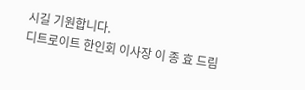시길 기원합니다.
디트로이트 한인회 이사장 이 종 효 드림